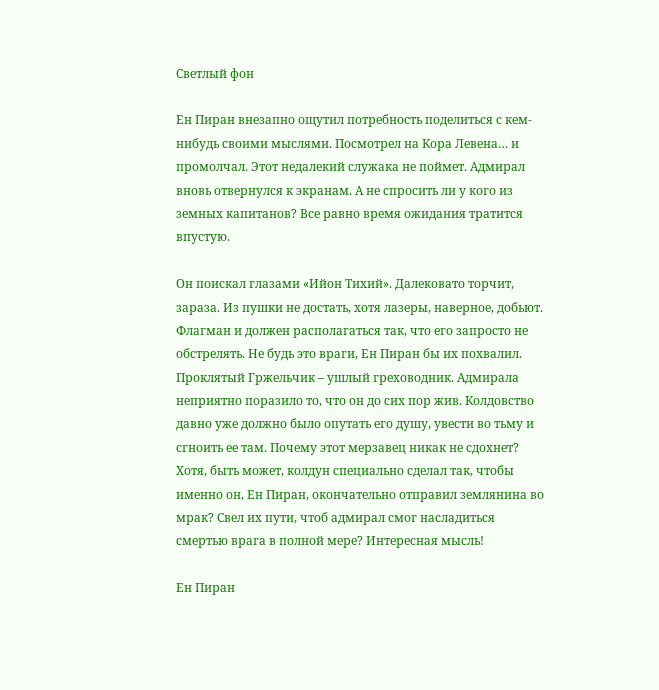Светлый фон

Ен Пиран внезапно ощутил потребность поделиться с кем-нибудь своими мыслями. Посмотрел на Кора Левена… и промолчал. Этот недалекий служака не поймет. Адмирал вновь отвернулся к экранам. А не спросить ли у кого из земных капитанов? Все равно время ожидания тратится впустую.

Он поискал глазами «Ийон Тихий». Далековато торчит, зараза. Из пушки не достать, хотя лазеры, наверное, добьют. Флагман и должен располагаться так, что его запросто не обстрелять. Не будь это враги, Ен Пиран бы их похвалил. Проклятый Гржельчик – ушлый греховодник. Адмирала неприятно поразило то, что он до сих пор жив. Колдовство давно уже должно было опутать его душу, увести во тьму и сгноить ее там. Почему этот мерзавец никак не сдохнет? Хотя, быть может, колдун специально сделал так, чтобы именно он, Ен Пиран, окончательно отправил землянина во мрак? Свел их пути, чтоб адмирал смог насладиться смертью врага в полной мере? Интересная мысль!

Ен Пиран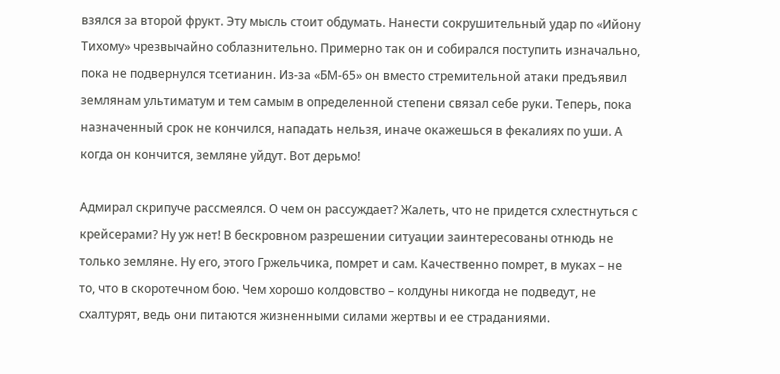взялся за второй фрукт. Эту мысль стоит обдумать. Нанести сокрушительный удар по «Ийону Тихому» чрезвычайно соблазнительно. Примерно так он и собирался поступить изначально, пока не подвернулся тсетианин. Из-за «БМ-65» он вместо стремительной атаки предъявил землянам ультиматум и тем самым в определенной степени связал себе руки. Теперь, пока назначенный срок не кончился, нападать нельзя, иначе окажешься в фекалиях по уши. А когда он кончится, земляне уйдут. Вот дерьмо!

Адмирал скрипуче рассмеялся. О чем он рассуждает? Жалеть, что не придется схлестнуться с крейсерами? Ну уж нет! В бескровном разрешении ситуации заинтересованы отнюдь не только земляне. Ну его, этого Гржельчика, помрет и сам. Качественно помрет, в муках – не то, что в скоротечном бою. Чем хорошо колдовство – колдуны никогда не подведут, не схалтурят, ведь они питаются жизненными силами жертвы и ее страданиями.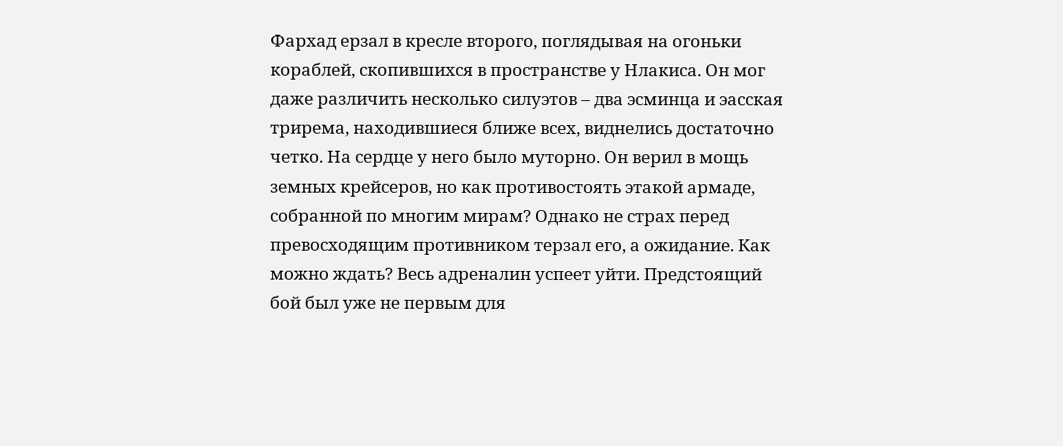Фархад ерзал в кресле второго, поглядывая на огоньки кораблей, скопившихся в пространстве у Нлакиса. Он мог даже различить несколько силуэтов – два эсминца и эасская трирема, находившиеся ближе всех, виднелись достаточно четко. На сердце у него было муторно. Он верил в мощь земных крейсеров, но как противостоять этакой армаде, собранной по многим мирам? Однако не страх перед превосходящим противником терзал его, а ожидание. Как можно ждать? Весь адреналин успеет уйти. Предстоящий бой был уже не первым для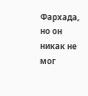Фархада, но он никак не мог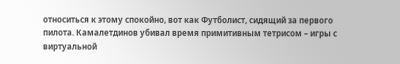относиться к этому спокойно, вот как Футболист, сидящий за первого пилота. Камалетдинов убивал время примитивным тетрисом – игры с виртуальной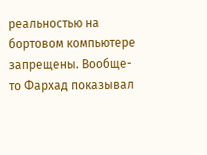реальностью на бортовом компьютере запрещены. Вообще-то Фархад показывал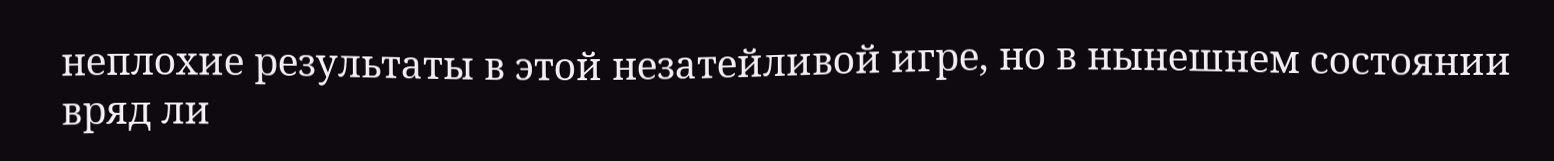неплохие результаты в этой незатейливой игре, но в нынешнем состоянии вряд ли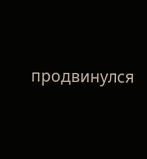продвинулся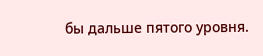бы дальше пятого уровня.